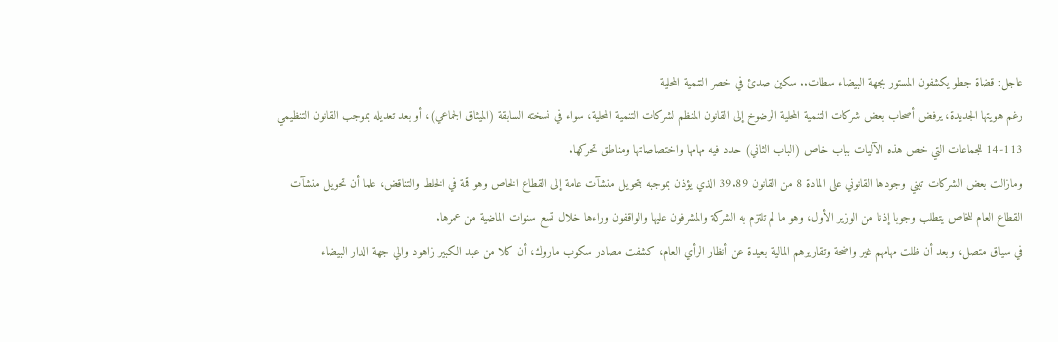عاجل: قضاة جطو يكشفون المستور بجهة البيضاء سطات.. سكين صدئ في خصر التنمية المحلية
رغم هويتها الجديدة، يرفض أصحاب بعض شركات التنمية المحلية الرضوخ إلى القانون المنظم لشركات التنمية المحلية، سواء في نسخته السابقة (الميثاق الجماعي)، أو بعد تعديله بموجب القانون التنظيمي 113-14 للجماعات التي خص هذه الآليات بباب خاص (الباب الثاني) حدد فيه مهامها واختصاصاتها ومناطق تحركها.
ومازالت بعض الشركات تبني وجودها القانوني على المادة 8 من القانون 39.89 الذي يؤذن بموجبه بتحويل منشآت عامة إلى القطاع الخاص وهو قمة في الخلط والتناقض، علما أن تحويل منشآت القطاع العام للخاص يتطلب وجوبا إذنا من الوزير الأول، وهو ما لم تلتزم به الشركة والمشرفون عليها والواقفون وراءها خلال تسع سنوات الماضية من عمرها.
في سياق متصل، وبعد أن ظلت مهامهم غير واضحة وتقاريرهم المالية بعيدة عن أنظار الرأي العام، كشفت مصادر سكوب ماروك، أن كلا من عبد الكبير زاهود والي جهة الدار البيضاء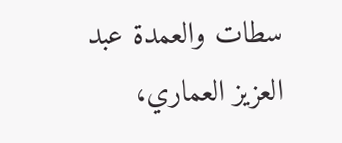سطات والعمدة عبد العزيز العماري،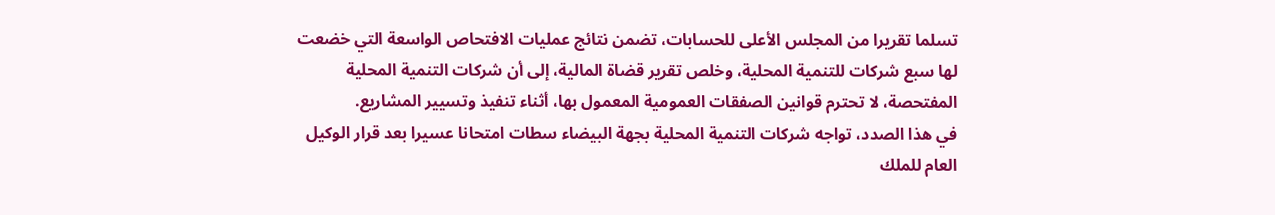تسلما تقريرا من المجلس الأعلى للحسابات، تضمن نتائج عمليات الافتحاص الواسعة التي خضعت لها سبع شركات للتنمية المحلية، وخلص تقرير قضاة المالية، إلى أن شركات التنمية المحلية المفتحصة، لا تحترم قوانين الصفقات العمومية المعمول بها، أثناء تنفيذ وتسيير المشاريع.
في هذا الصدد، تواجه شركات التنمية المحلية بجهة البيضاء سطات امتحانا عسيرا بعد قرار الوكيل العام للملك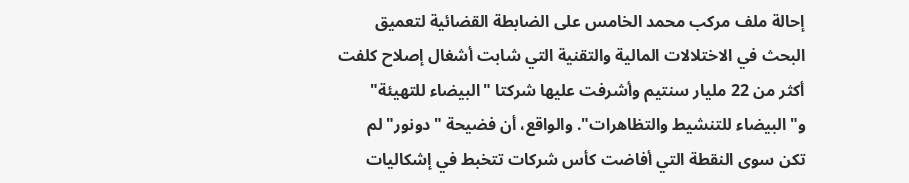إحالة ملف مركب محمد الخامس على الضابطة القضائية لتعميق البحث في الاختلالات المالية والتقنية التي شابت أشغال إصلاح كلفت أكثر من 22 مليار سنتيم وأشرفت عليها شركتا "البيضاء للتهيئة" و"البيضاء للتنشيط والتظاهرات". والواقع، أن فضيحة "دونور" لم تكن سوى النقطة التي أفاضت كأس شركات تتخبط في إشكاليات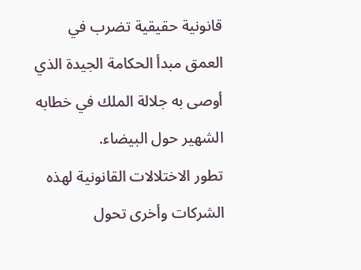قانونية حقيقية تضرب في العمق مبدأ الحكامة الجيدة الذي أوصى به جلالة الملك في خطابه الشهير حول البيضاء.
تطور الاختلالات القانونية لهذه الشركات وأخرى تحول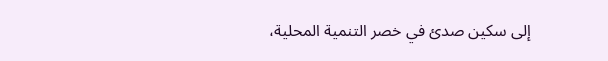إلى سكين صدئ في خصر التنمية المحلية،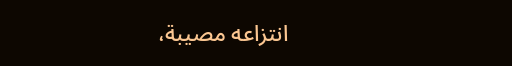انتزاعه مصيبة،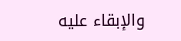والإبقاء عليه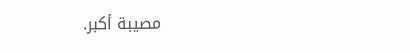مصيبة أكبر.